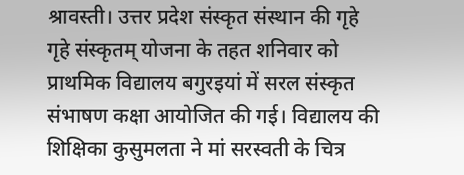श्रावस्ती। उत्तर प्रदेश संस्कृत संस्थान की गृहे गृहे संस्कृतम् योजना के तहत शनिवार को प्राथमिक विद्यालय बगुरइयां में सरल संस्कृत संभाषण कक्षा आयोजित की गई। विद्यालय की शिक्षिका कुसुमलता ने मां सरस्वती के चित्र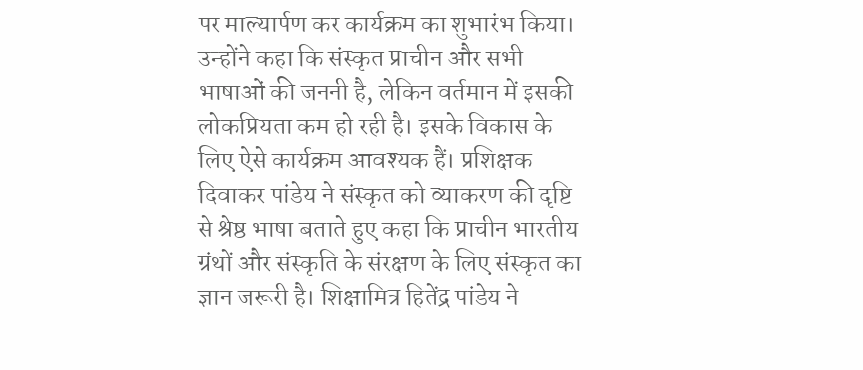पर माल्यार्पण कर कार्यक्रम का शुभारंभ किया। उन्होंने कहा कि संस्कृत प्राचीन और सभी भाषाओं की जननी है, लेकिन वर्तमान में इसकी लोकप्रियता कम हो रही है। इसके विकास के लिए ऐसे कार्यक्रम आवश्यक हैं। प्रशिक्षक दिवाकर पांडेय ने संस्कृत को व्याकरण की दृष्टि से श्रेष्ठ भाषा बताते हुए कहा कि प्राचीन भारतीय ग्रंथों और संस्कृति के संरक्षण के लिए संस्कृत का ज्ञान जरूरी है। शिक्षामित्र हितेंद्र पांडेय ने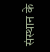संस्थान के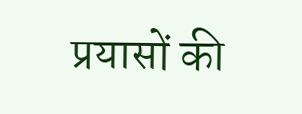प्रयासों की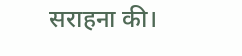सराहना की।